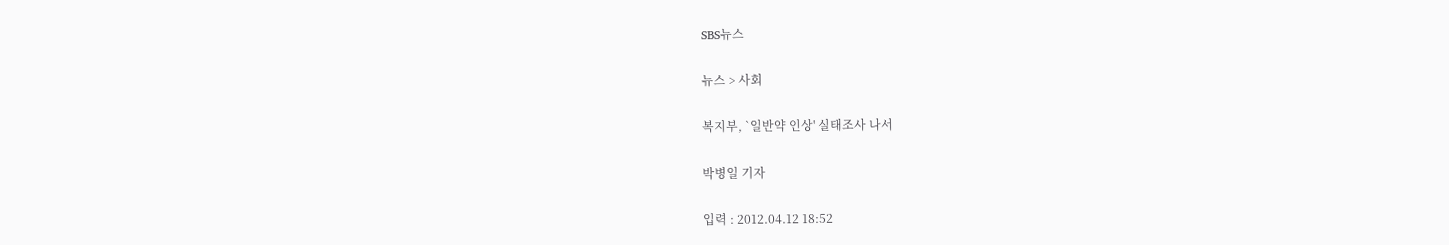SBS뉴스

뉴스 > 사회

복지부, `일반약 인상' 실태조사 나서

박병일 기자

입력 : 2012.04.12 18:52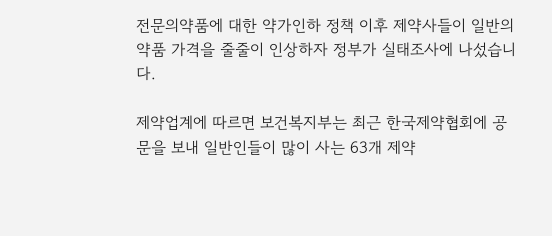전문의약품에 대한 약가인하 정책 이후 제약사들이 일반의약품 가격을 줄줄이 인상하자 정부가 실태조사에 나섰습니다.

제약업계에 따르면 보건복지부는 최근 한국제약협회에 공문을 보내 일반인들이 많이 사는 63개 제약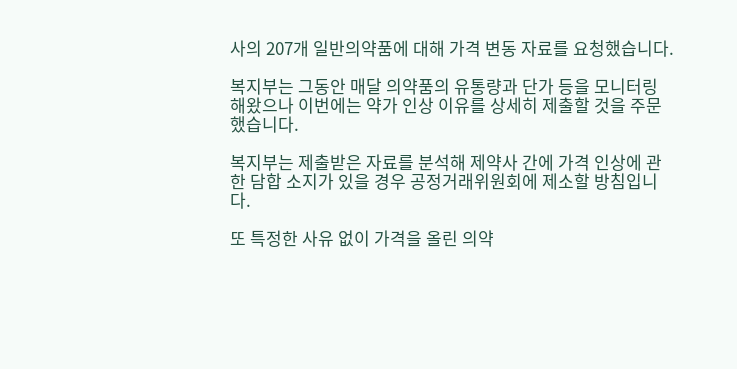사의 207개 일반의약품에 대해 가격 변동 자료를 요청했습니다.

복지부는 그동안 매달 의약품의 유통량과 단가 등을 모니터링 해왔으나 이번에는 약가 인상 이유를 상세히 제출할 것을 주문했습니다.

복지부는 제출받은 자료를 분석해 제약사 간에 가격 인상에 관한 담합 소지가 있을 경우 공정거래위원회에 제소할 방침입니다.

또 특정한 사유 없이 가격을 올린 의약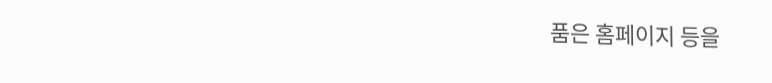품은 홈페이지 등을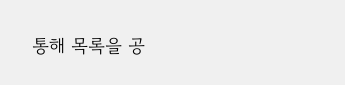통해 목록을 공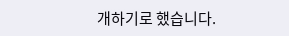개하기로 했습니다.